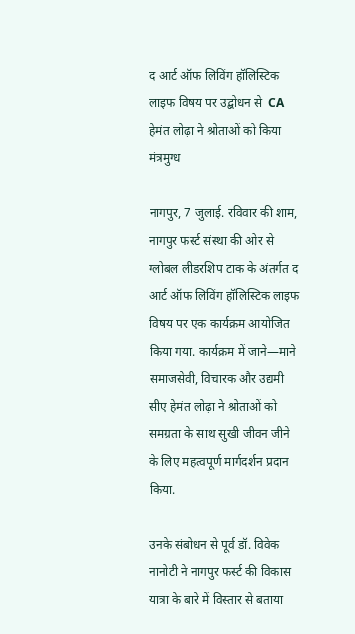द आर्ट ऑफ लिविंग हॉलिस्टिक लाइफ विषय पर उद्बोधन से  CA हेमंत लोढ़ा ने श्रोताओं को किया मंत्रमुग्ध

नागपुर, 7 जुलाई. रविवार की शाम, नागपुर फर्स्ट संस्था की ओर से ग्लोबल लीडरशिप टाक के अंतर्गत द आर्ट ऑफ लिविंग हॉलिस्टिक लाइफ विषय पर एक कार्यक्रम आयोजित किया गया. कार्यक्रम में जाने—माने समाजसेवी, विचारक और उद्यमी सीए हेमंत लोढ़ा ने श्रोताओं को समग्रता के साथ सुखी जीवन जीने के लिए महत्वपूर्ण मार्गदर्शन प्रदान किया.

उनके संबोधन से पूर्व डॉ. विवेक नानोटी ने नागपुर फर्स्ट की विकास यात्रा के बारे में विस्तार से बताया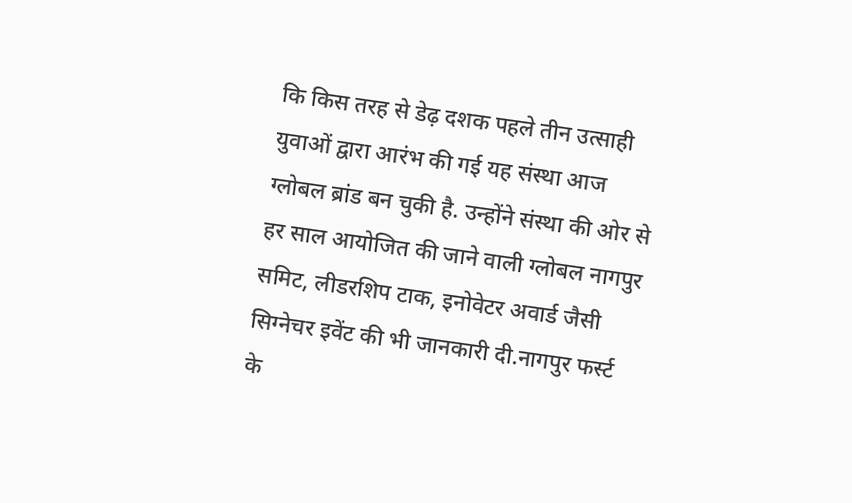कि किस तरह से डेढ़ दशक पहले तीन उत्साही युवाओं द्वारा आरंभ की गई यह संस्था आज ग्लोबल ब्रांड बन चुकी है. उन्होंने संस्था की ओर से हर साल आयोजित की जाने वाली ग्लोबल नागपुर समिट, लीडरशिप टाक, इनोवेटर अवार्ड जैसी सिग्नेचर इवेंट की भी जानकारी दी.नागपुर फर्स्ट के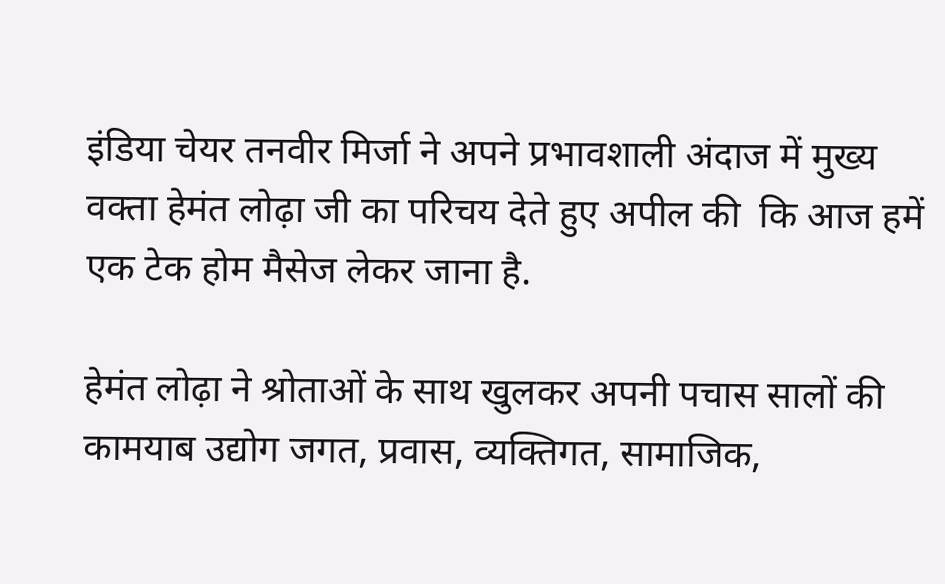इंडिया चेयर तनवीर मिर्जा ने अपने प्रभावशाली अंदाज में मुख्य वक्ता हेमंत लोढ़ा जी का परिचय देते हुए अपील की  कि आज हमें एक टेक होम मैसेज लेकर जाना है.

हेमंत लोढ़ा ने श्रोताओं के साथ खुलकर अपनी पचास सालों की कामयाब उद्योग जगत, प्रवास, व्यक्तिगत, सामाजिक,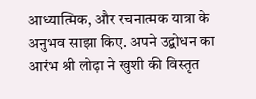आध्यात्मिक, और रचनात्मक यात्रा के अनुभव साझा किए. अपने उद्बोधन का आरंभ श्री लोढ़ा ने खुशी की विस्तृत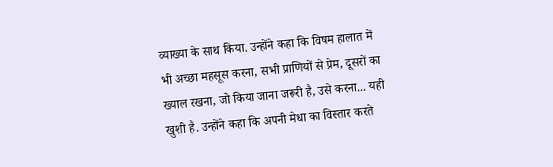व्याख्या के साथ किया. उन्होंने कहा कि विषम हालात में भी अच्छा महसूस करना, सभी प्राणियों से प्रेम, दूसरों का ख्याल रखना, जो किया जाना जरूरी है, उसे करना... यही खुशी है. उन्होंने कहा कि अपनी मेधा का विस्तार करते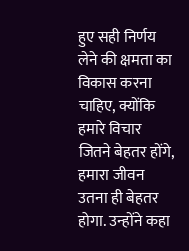हुए सही निर्णय लेने की क्षमता का विकास करना चाहिए, क्योंकि हमारे विचार जितने बेहतर होंगे, हमारा जीवन उतना ही बेहतर होगा. उन्होंने कहा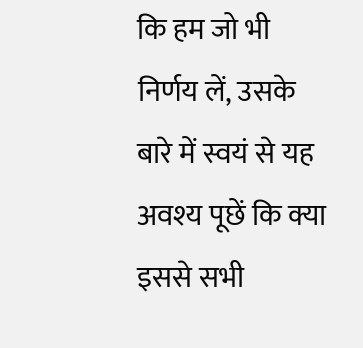कि हम जो भी निर्णय लें, उसके बारे में स्वयं से यह अवश्य पूछें कि क्या इससे सभी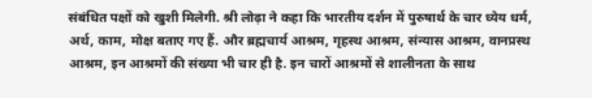संबंधित पक्षों को खुशी मिलेगी. श्री लोढ़ा ने कहा कि भारतीय दर्शन में पुरुषार्थ के चार ध्येय धर्म, अर्थ, काम, मोक्ष बताए गए हैं. और ब्रह्मचार्य आश्रम, गृहस्थ आश्रम, संन्यास आश्रम, वानप्रस्थ आश्रम, इन आश्रमों की संख्या भी चार ही है. इन चारों आश्रमों से शालीनता के साथ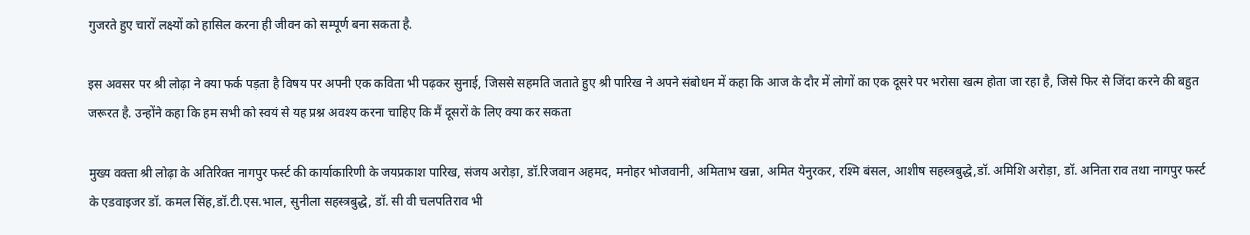गुजरते हुए चारों लक्ष्यों को हासिल करना ही जीवन को सम्पूर्ण बना सकता है.

इस अवसर पर श्री लोढ़ा ने क्या फर्क पड़ता है विषय पर अपनी एक कविता भी पढ़कर सुनाई, जिससे सहमति जताते हुए श्री पारिख ने अपने संबोधन में कहा कि आज के दौर में लोगों का एक दूसरे पर भरोसा खत्म होता जा रहा है, जिसे फिर से जिंदा करने की बहुत जरूरत है. उन्होंने कहा कि हम सभी को स्वयं से यह प्रश्न अवश्य करना चाहिए कि मैं दूसरों के लिए क्या कर सकता

मुख्य वक्ता श्री लोढ़ा के अतिरिक्त नागपुर फर्स्ट की कार्याकारिणी के जयप्रकाश पारिख, संजय अरोड़ा, डॉ.रिजवान अहमद, मनोहर भोजवानी, अमिताभ खन्ना, अमित येनुरकर, रश्मि बंसल, आशीष सहस्त्रबुद्धे,डॉ. अमिशि अरोड़ा, डॉ. अनिता राव तथा नागपुर फर्स्ट के एडवाइजर डॉ. कमल सिंह,डॉ.टी.एस.भाल, सुनीला सहस्त्रबुद्धे, डॉ. सी वी चलपतिराव भी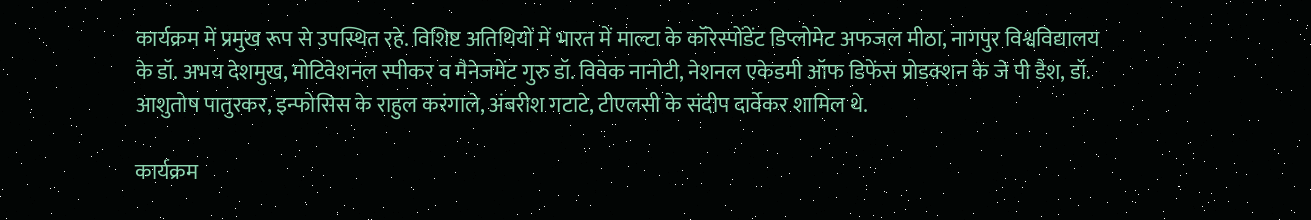कार्यक्रम में प्रमुख रूप से उपस्थित रहे. विशिष्ट अतिथियों में भारत में माल्टा के कॉरेस्पोंडेंट डिप्लोमेट अफजल मीठा, नागपुर विश्वविद्यालय के डॉ. अभय देशमुख, मोटिवेशनल स्पीकर व मैनेजमेंट गुरु डॉ. विवेक नानोटी, नेशनल एकेडमी ऑफ डिफेंस प्रोडक्शन के जे पी डैश, डॉ. आशुतोष पातुरकर, इन्फोसिस के राहुल करंगाले, अंबरीश गटाटे, टीएलसी के संदीप दार्वेकर शामिल थे.

कार्यक्रम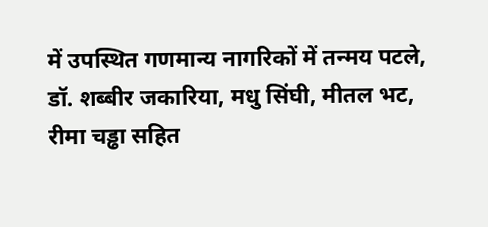में उपस्थित गणमान्य नागरिकों में तन्मय पटले, डॉ. शब्बीर जकारिया, मधु सिंघी, मीतल भट, रीमा चड्ढा सहित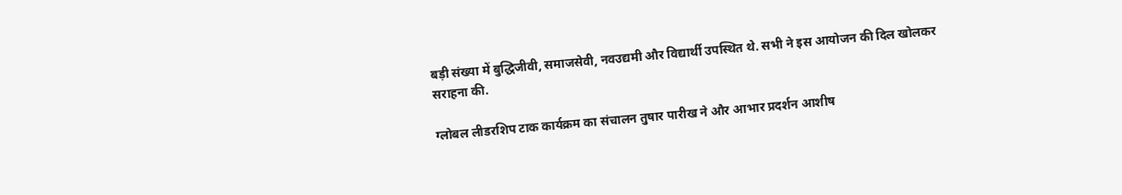बड़ी संख्या में बुद्धिजीवी, समाजसेवी, नवउद्यमी और विद्यार्थी उपस्थित थे. सभी ने इस आयोजन की दिल खोलकर सराहना की.

ग्लोबल लीडरशिप टाक कार्यक्रम का संचालन तुषार पारीख ने और आभार प्रदर्शन आशीष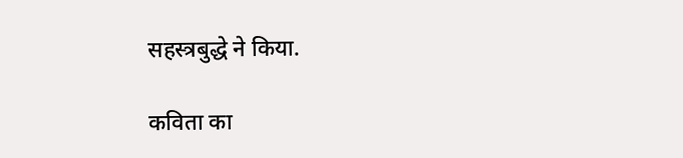सहस्त्रबुद्धे ने किया.

कविता का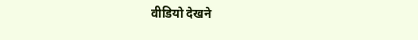वीडियो देखने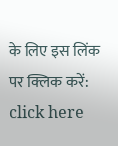के लिए इस लिंक पर क्लिक करें:  click here